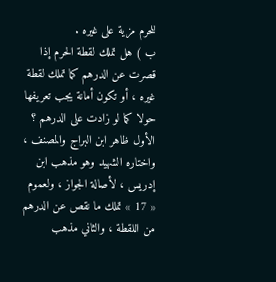للحرم مزية على غيره .
ب ) هل تملك لقطة الحرم إذا قصرت عن الدرهم كما تملك لقطة غيره ، أو تكون أمانة يجب تعريفها حولا كما لو زادت على الدرهم ؟ الأول ظاهر ابن البراج والمصنف ، واختاره الشهيد وهو مذهب ابن إدريس ، لأصالة الجواز ، ولعموم « 17 » تملك ما نقص عن الدرهم من اللقطة ، والثاني مذهب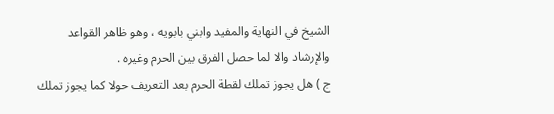الشيخ في النهاية والمفيد وابني بابويه ، وهو ظاهر القواعد والإرشاد والا لما حصل الفرق بين الحرم وغيره .
ج ) هل يجوز تملك لقطة الحرم بعد التعريف حولا كما يجوز تملك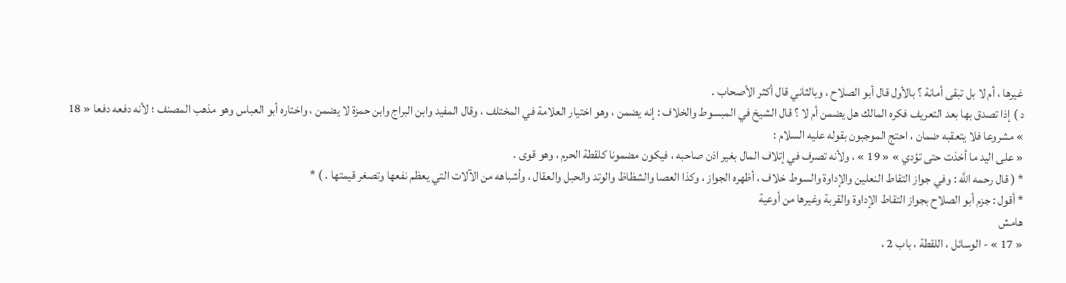غيرها ، أم لا بل تبقى أمانة ؟ بالأول قال أبو الصلاح ، وبالثاني قال أكثر الأصحاب .
د ) إذا تصدق بها بعد التعريف فكره المالك هل يضمن أم لا ؟ قال الشيخ في المبسوط والخلاف : إنه يضمن ، وهو اختيار العلامة في المختلف ، وقال المفيد وابن البراج وابن حمزة لا يضمن ، واختاره أبو العباس وهو مذهب المصنف ؛ لأنه دفعه دفعا « 18 » مشروعا فلا يتعقبه ضمان ، احتج الموجبون بقوله عليه السلام :
« على اليد ما أخذت حتى تؤدي » « 19 » ، ولأنه تصرف في إتلاف المال بغير اذن صاحبه ، فيكون مضمونا كلقطة الحرم ، وهو قوى .
* ( قال رحمه اللَّه : وفي جواز التقاط النعلين والإداوة والسوط خلاف ، أظهره الجواز ، وكذا العصا والشظاظ والوتد والحبل والعقال ، وأشباهه من الآلات التي يعظم نفعها وتصغر قيمتها . ) *
* أقول : جزم أبو الصلاح بجواز التقاط الإداوة والقربة وغيرها من أوعية
هامش
« 17 » - الوسائل ، اللقطة ، باب 2 ،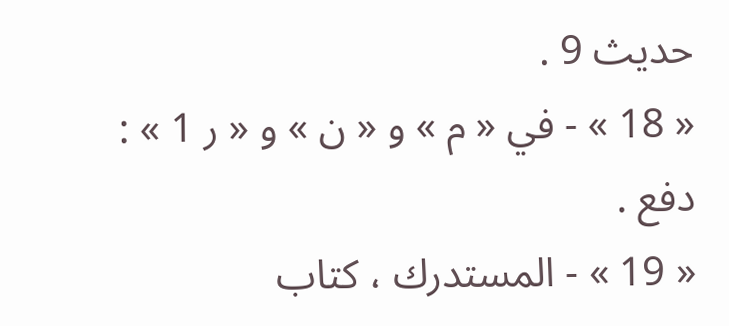حديث 9 .
« 18 » - في « م » و « ن » و « ر 1 » : دفع .
« 19 » - المستدرك ، كتاب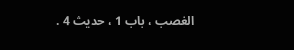الغصب ، باب 1 ، حديث 4 .